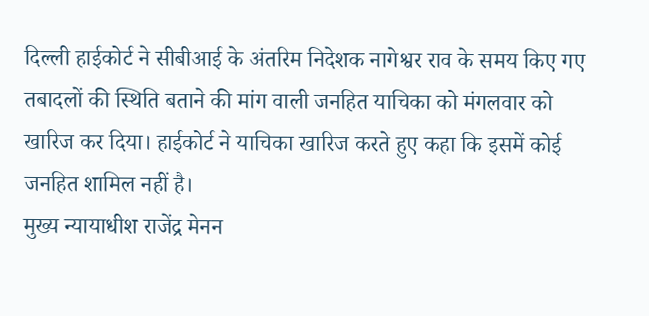दिल्ली हाईकोर्ट ने सीबीआई के अंतरिम निदेशक नागेश्वर राव के समय किए गए तबादलों की स्थिति बताने की मांग वाली जनहित याचिका को मंगलवार को खारिज कर दिया। हाईकोर्ट ने याचिका खारिज करते हुए कहा कि इसमें कोई जनहित शामिल नहीं है।
मुख्य न्यायाधीश राजेंद्र मेनन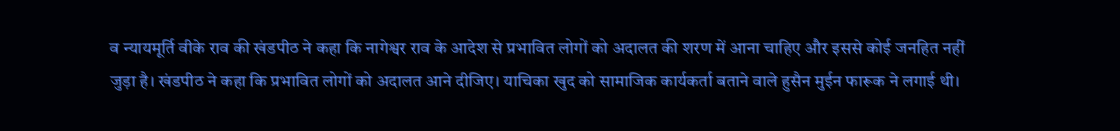व न्यायमूर्ति वीके राव की खंडपीठ ने कहा कि नागेश्वर राव के आदेश से प्रभावित लोगों को अदालत की शरण में आना चाहिए और इससे कोई जनहित नहीं जुड़ा है। खंडपीठ ने कहा कि प्रभावित लोगों को अदालत आने दीजिए। याचिका खुद को सामाजिक कार्यकर्ता बताने वाले हुसैन मुईन फारूक ने लगाई थी।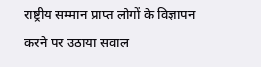राष्ट्रीय सम्मान प्राप्त लोगों के विज्ञापन करने पर उठाया सवाल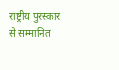राष्ट्रीय पुरस्कार से सम्मानित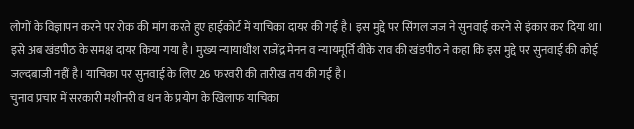लोगों के विज्ञापन करने पर रोक की मांग करते हुए हाईकोर्ट में याचिका दायर की गई है। इस मुद्दे पर सिंगल जज ने सुनवाई करने से इंकार कर दिया था। इसे अब खंडपीठ के समक्ष दायर किया गया है। मुख्य न्यायाधीश राजेंद्र मेनन व न्यायमूर्ति वीके राव की खंडपीठ ने कहा कि इस मुद्दे पर सुनवाई की कोई जल्दबाजी नहीं है। याचिका पर सुनवाई के लिए 26 फरवरी की तारीख तय की गई है।
चुनाव प्रचार में सरकारी मशीनरी व धन के प्रयोग के खिलाफ याचिका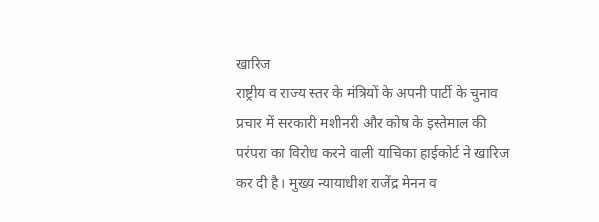खारिज
राष्ट्रीय व राज्य स्तर के मंत्रियों के अपनी पार्टी के चुनाव प्रचार में सरकारी मशीनरी और कोष के इस्तेमाल की परंपरा का विरोध करने वाली याचिका हाईकोर्ट ने खारिज कर दी है। मुख्य न्यायाधीश राजेंद्र मेनन व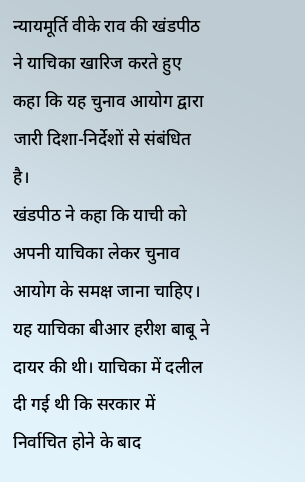न्यायमूर्ति वीके राव की खंडपीठ ने याचिका खारिज करते हुए कहा कि यह चुनाव आयोग द्वारा जारी दिशा-निर्देशों से संबंधित है।
खंडपीठ ने कहा कि याची को अपनी याचिका लेकर चुनाव आयोग के समक्ष जाना चाहिए। यह याचिका बीआर हरीश बाबू ने दायर की थी। याचिका में दलील दी गई थी कि सरकार में निर्वाचित होने के बाद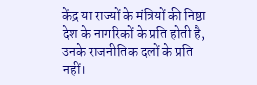केंद्र या राज्यों के मंत्रियों की निष्ठा देश के नागरिकों के प्रति होती है, उनके राजनीतिक दलों के प्रति नहीं।